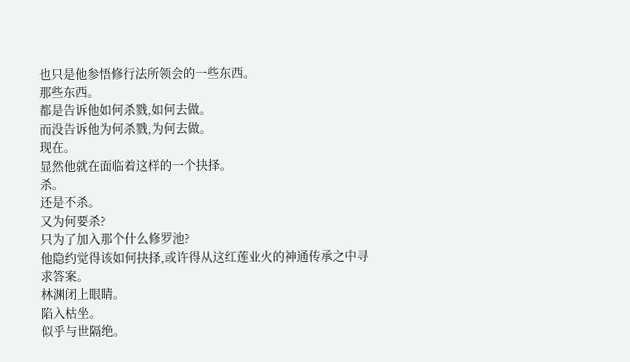也只是他参悟修行法所领会的一些东西。
那些东西。
都是告诉他如何杀戮,如何去做。
而没告诉他为何杀戮,为何去做。
现在。
显然他就在面临着这样的一个抉择。
杀。
还是不杀。
又为何要杀?
只为了加入那个什么修罗池?
他隐约觉得该如何抉择,或许得从这红莲业火的神通传承之中寻求答案。
林渊闭上眼睛。
陷入枯坐。
似乎与世隔绝。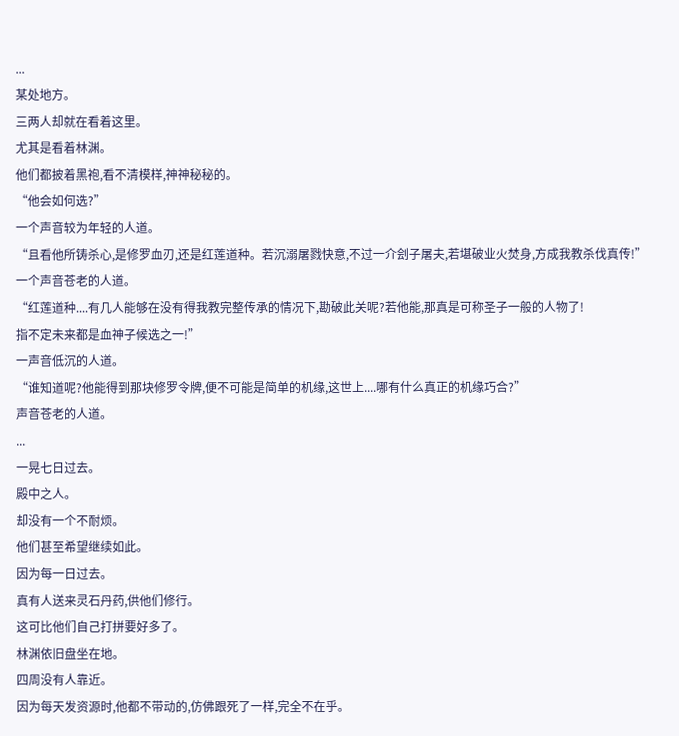...
某处地方。
三两人却就在看着这里。
尤其是看着林渊。
他们都披着黑袍,看不清模样,神神秘秘的。
“他会如何选?”
一个声音较为年轻的人道。
“且看他所铸杀心,是修罗血刃,还是红莲道种。若沉溺屠戮快意,不过一介刽子屠夫,若堪破业火焚身,方成我教杀伐真传!”
一个声音苍老的人道。
“红莲道种....有几人能够在没有得我教完整传承的情况下,勘破此关呢?若他能,那真是可称圣子一般的人物了!
指不定未来都是血神子候选之一!”
一声音低沉的人道。
“谁知道呢?他能得到那块修罗令牌,便不可能是简单的机缘,这世上....哪有什么真正的机缘巧合?”
声音苍老的人道。
...
一晃七日过去。
殿中之人。
却没有一个不耐烦。
他们甚至希望继续如此。
因为每一日过去。
真有人送来灵石丹药,供他们修行。
这可比他们自己打拼要好多了。
林渊依旧盘坐在地。
四周没有人靠近。
因为每天发资源时,他都不带动的,仿佛跟死了一样,完全不在乎。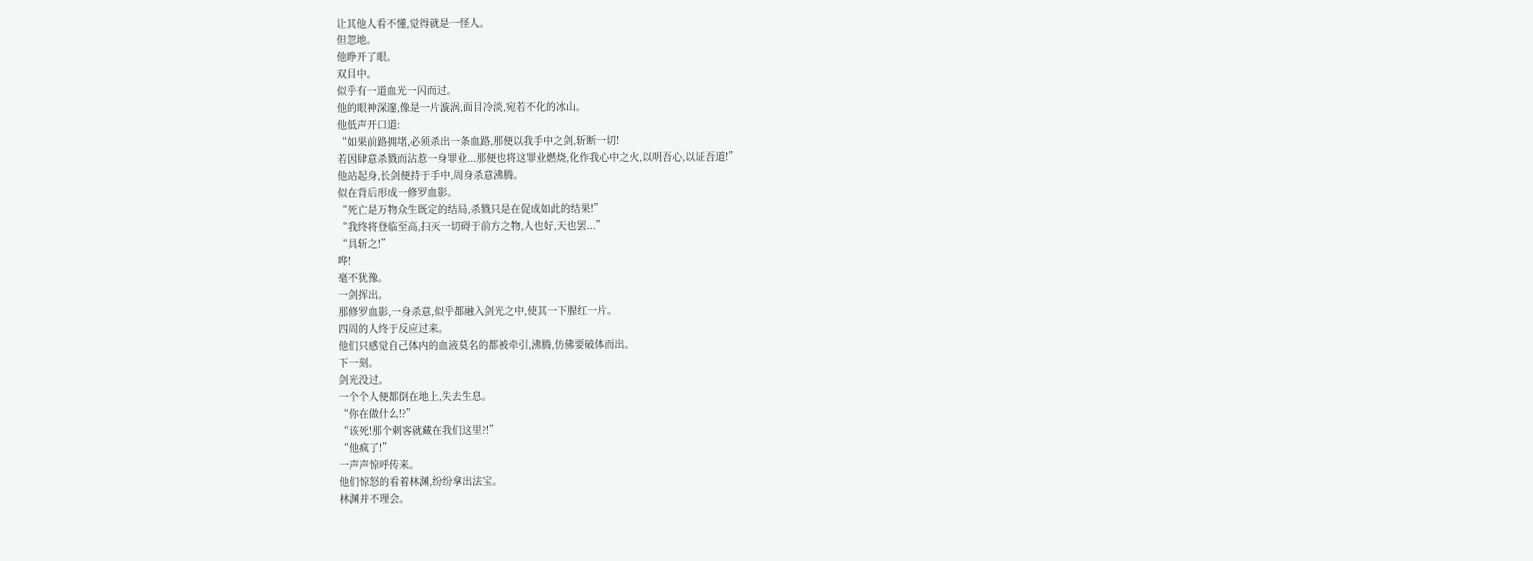让其他人看不懂,觉得就是一怪人。
但忽地。
他睁开了眼。
双目中。
似乎有一道血光一闪而过。
他的眼神深邃,像是一片漩涡,面目冷淡,宛若不化的冰山。
他低声开口道:
“如果前路拥堵,必须杀出一条血路,那便以我手中之剑,斩断一切!
若因肆意杀戮而沾惹一身罪业...那便也将这罪业燃烧,化作我心中之火,以明吾心,以证吾道!”
他站起身,长剑便持于手中,周身杀意沸腾。
似在背后形成一修罗血影。
“死亡是万物众生既定的结局,杀戮只是在促成如此的结果!”
“我终将登临至高,扫灭一切碍于前方之物,人也好,天也罢...”
“具斩之!”
哗!
毫不犹豫。
一剑挥出。
那修罗血影,一身杀意,似乎都融入剑光之中,使其一下腥红一片。
四周的人终于反应过来。
他们只感觉自己体内的血液莫名的都被牵引,沸腾,仿佛要破体而出。
下一刻。
剑光没过。
一个个人便都倒在地上,失去生息。
“你在做什么!?”
“该死!那个刺客就藏在我们这里?!”
“他疯了!”
一声声惊呼传来。
他们惊怒的看着林渊,纷纷拿出法宝。
林渊并不理会。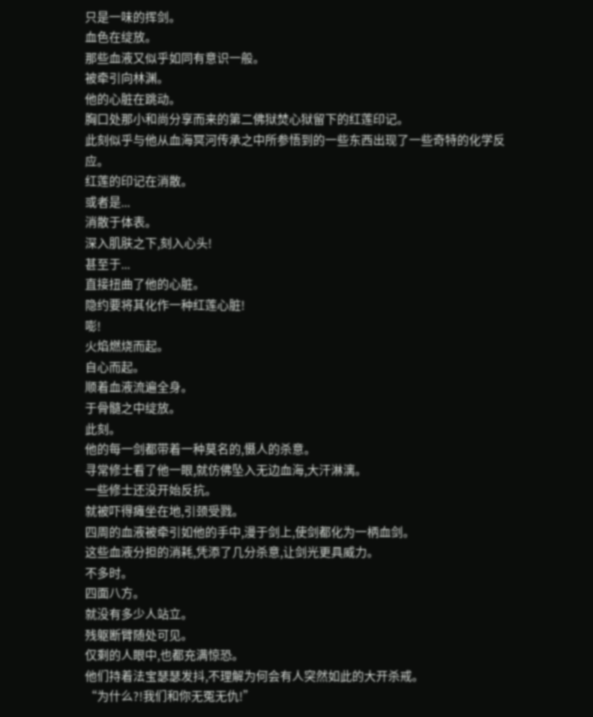只是一味的挥剑。
血色在绽放。
那些血液又似乎如同有意识一般。
被牵引向林渊。
他的心脏在跳动。
胸口处那小和尚分享而来的第二佛狱焚心狱留下的红莲印记。
此刻似乎与他从血海冥河传承之中所参悟到的一些东西出现了一些奇特的化学反应。
红莲的印记在消散。
或者是...
消散于体表。
深入肌肤之下,刻入心头!
甚至于...
直接扭曲了他的心脏。
隐约要将其化作一种红莲心脏!
嘭!
火焰燃烧而起。
自心而起。
顺着血液流遍全身。
于骨髓之中绽放。
此刻。
他的每一剑都带着一种莫名的,慑人的杀意。
寻常修士看了他一眼,就仿佛坠入无边血海,大汗淋漓。
一些修士还没开始反抗。
就被吓得瘫坐在地,引颈受戮。
四周的血液被牵引如他的手中,漫于剑上,使剑都化为一柄血剑。
这些血液分担的消耗,凭添了几分杀意,让剑光更具威力。
不多时。
四面八方。
就没有多少人站立。
残躯断臂随处可见。
仅剩的人眼中,也都充满惊恐。
他们持着法宝瑟瑟发抖,不理解为何会有人突然如此的大开杀戒。
“为什么?!我们和你无冤无仇!”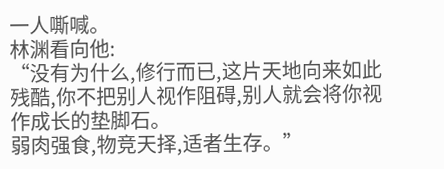一人嘶喊。
林渊看向他:
“没有为什么,修行而已,这片天地向来如此残酷,你不把别人视作阻碍,别人就会将你视作成长的垫脚石。
弱肉强食,物竞天择,适者生存。”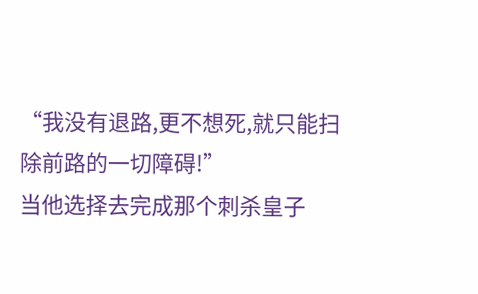“我没有退路,更不想死,就只能扫除前路的一切障碍!”
当他选择去完成那个刺杀皇子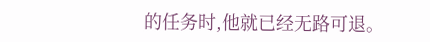的任务时,他就已经无路可退。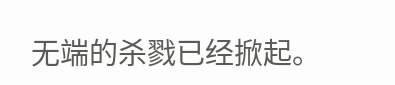无端的杀戮已经掀起。